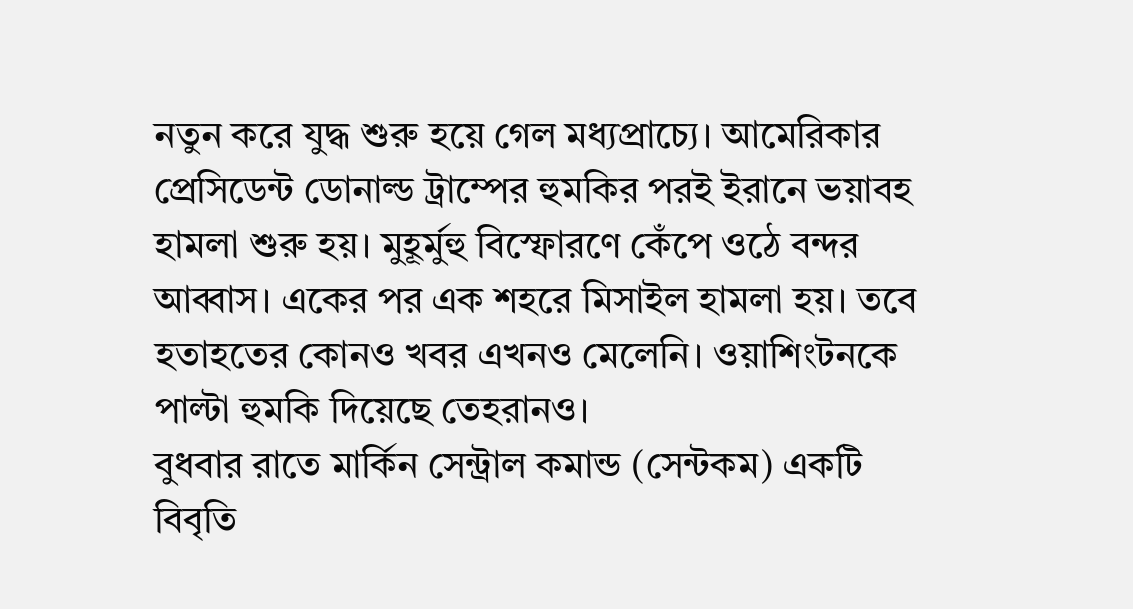নতুন করে যুদ্ধ শুরু হয়ে গেল মধ্যপ্রাচ্যে। আমেরিকার প্রেসিডেন্ট ডোনাল্ড ট্রাম্পের হুমকির পরই ইরানে ভয়াবহ হামলা শুরু হয়। মুহূর্মুহু বিস্ফোরণে কেঁপে ওঠে বন্দর আব্বাস। একের পর এক শহরে মিসাইল হামলা হয়। তবে হতাহতের কোনও খবর এখনও মেলেনি। ওয়াশিংটনকে পাল্টা হুমকি দিয়েছে তেহরানও।
বুধবার রাতে মার্কিন সেন্ট্রাল কমান্ড (সেন্টকম) একটি বিবৃতি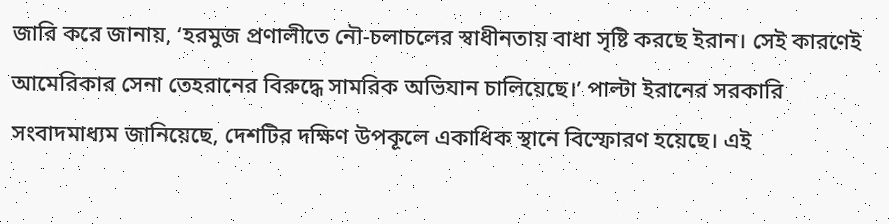জারি করে জানায়, ‘হরমুজ প্রণালীতে নৌ-চলাচলের স্বাধীনতায় বাধা সৃষ্টি করছে ইরান। সেই কারণেই আমেরিকার সেনা তেহরানের বিরুদ্ধে সামরিক অভিযান চালিয়েছে।’ পাল্টা ইরানের সরকারি সংবাদমাধ্যম জানিয়েছে, দেশটির দক্ষিণ উপকূলে একাধিক স্থানে বিস্ফোরণ হয়েছে। এই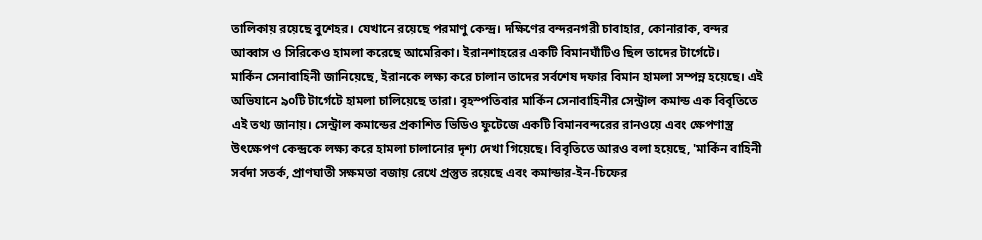তালিকায় রয়েছে বুশেহর। যেখানে রয়েছে পরমাণু কেন্দ্র। দক্ষিণের বন্দরনগরী চাবাহার, কোনারাক, বন্দর আব্বাস ও সিরিকেও হামলা করেছে আমেরিকা। ইরানশাহরের একটি বিমানঘাঁটিও ছিল তাদের টার্গেটে।
মার্কিন সেনাবাহিনী জানিয়েছে, ইরানকে লক্ষ্য করে চালান তাদের সর্বশেষ দফার বিমান হামলা সম্পন্ন হয়েছে। এই অভিযানে ৯০টি টার্গেটে হামলা চালিয়েছে তারা। বৃহস্পতিবার মার্কিন সেনাবাহিনীর সেন্ট্রাল কমান্ড এক বিবৃতিতে এই তথ্য জানায়। সেন্ট্রাল কমান্ডের প্রকাশিত ভিডিও ফুটেজে একটি বিমানবন্দরের রানওয়ে এবং ক্ষেপণাস্ত্র উৎক্ষেপণ কেন্দ্রকে লক্ষ্য করে হামলা চালানোর দৃশ্য দেখা গিয়েছে। বিবৃতিতে আরও বলা হয়েছে, 'মার্কিন বাহিনী সর্বদা সতর্ক, প্রাণঘাতী সক্ষমতা বজায় রেখে প্রস্তুত রয়েছে এবং কমান্ডার-ইন-চিফের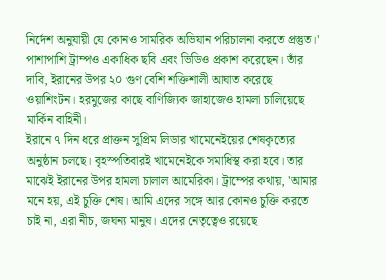নির্দেশ অনুযায়ী যে কোনও সামরিক অভিযান পরিচালনা করতে প্রস্তুত।'
পাশাপাশি ট্রাম্পও একাধিক ছবি এবং ভিডিও প্রকাশ করেছেন। তাঁর দাবি, ইরানের উপর ২০ গুণ বেশি শক্তিশালী আঘাত করেছে ওয়াশিংটন। হরমুজের কাছে বাণিজ্যিক জাহাজেও হামলা চালিয়েছে মার্কিন বাহিনী।
ইরানে ৭ দিন ধরে প্রাক্তন সুপ্রিম লিডার খামেনেইয়ের শেষকৃত্যের অনুষ্ঠান চলছে। বৃহস্পতিবারই খামেনেইকে সমাধিস্থ করা হবে। তার মাঝেই ইরানের উপর হামলা চালাল আমেরিকা। ট্রাম্পের কথায়, 'আমার মনে হয়, এই চুক্তি শেষ। আমি এদের সঙ্গে আর কোনও চুক্তি করতে চাই না, এরা নীচ, জঘন্য মানুষ। এদের নেতৃত্বেও রয়েছে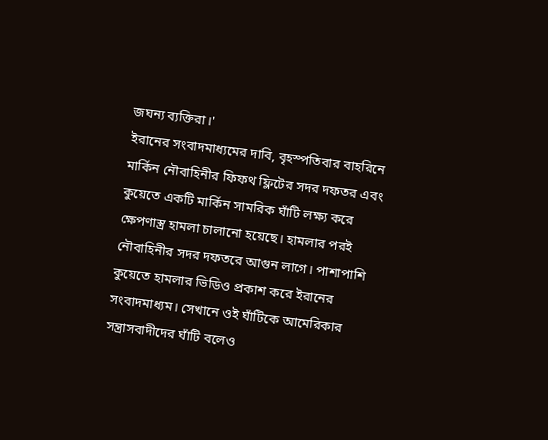জঘন্য ব্যক্তিরা।'
ইরানের সংবাদমাধ্যমের দাবি, বৃহস্পতিবার বাহরিনে মার্কিন নৌবাহিনীর ফিফথ ফ্লিটের সদর দফতর এবং কুয়েতে একটি মার্কিন সামরিক ঘাঁটি লক্ষ্য করে ক্ষেপণাস্ত্র হামলা চালানো হয়েছে। হামলার পরই নৌবাহিনীর সদর দফতরে আগুন লাগে। পাশাপাশি কুয়েতে হামলার ভিডিও প্রকাশ করে ইরানের সংবাদমাধ্যম। সেখানে ওই ঘাঁটিকে আমেরিকার সন্ত্রাসবাদীদের ঘাঁটি বলেও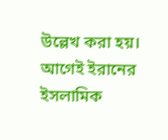উল্লেখ করা হয়। আগেই ইরানের ইসলামিক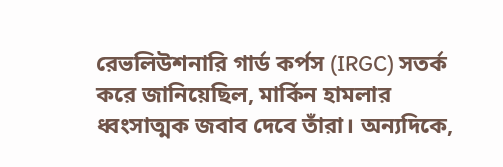রেভলিউশনারি গার্ড কর্পস (IRGC) সতর্ক করে জানিয়েছিল, মার্কিন হামলার ধ্বংসাত্মক জবাব দেবে তাঁরা। অন্যদিকে,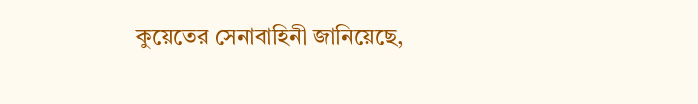কুয়েতের সেনাবাহিনী জানিয়েছে,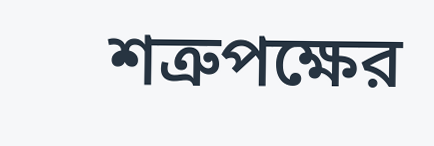শত্রুপক্ষের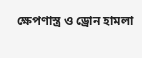ক্ষেপণাস্ত্র ও ড্রোন হামলা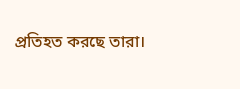প্রতিহত করছে তারা।